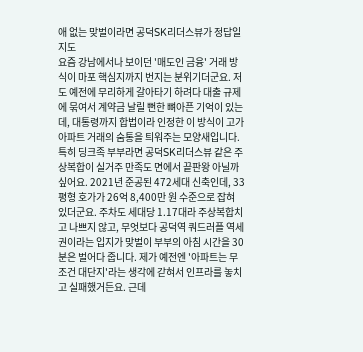애 없는 맞벌이라면 공덕SK리더스뷰가 정답일지도
요즘 강남에서나 보이던 '매도인 금융' 거래 방식이 마포 핵심지까지 번지는 분위기더군요. 저도 예전에 무리하게 갈아타기 하려다 대출 규제에 묶여서 계약금 날릴 뻔한 뼈아픈 기억이 있는데, 대통령까지 합법이라 인정한 이 방식이 고가 아파트 거래의 숨통을 틔워주는 모양새입니다. 특히 딩크족 부부라면 공덕SK리더스뷰 같은 주상복합이 실거주 만족도 면에서 끝판왕 아닐까 싶어요. 2021년 준공된 472세대 신축인데, 33평형 호가가 26억 8,400만 원 수준으로 잡혀 있더군요. 주차도 세대당 1.17대라 주상복합치고 나쁘지 않고, 무엇보다 공덕역 쿼드러플 역세권이라는 입지가 맞벌이 부부의 아침 시간을 30분은 벌어다 줍니다. 제가 예전엔 '아파트는 무조건 대단지'라는 생각에 갇혀서 인프라를 놓치고 실패했거든요. 근데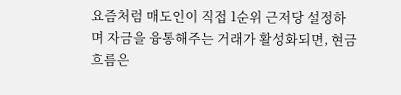요즘처럼 매도인이 직접 1순위 근저당 설정하며 자금을 융통해주는 거래가 활성화되면, 현금 흐름은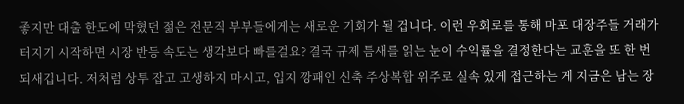좋지만 대출 한도에 막혔던 젊은 전문직 부부들에게는 새로운 기회가 될 겁니다. 이런 우회로를 통해 마포 대장주들 거래가 터지기 시작하면 시장 반등 속도는 생각보다 빠를걸요? 결국 규제 틈새를 읽는 눈이 수익률을 결정한다는 교훈을 또 한 번 되새깁니다. 저처럼 상투 잡고 고생하지 마시고, 입지 깡패인 신축 주상복합 위주로 실속 있게 접근하는 게 지금은 남는 장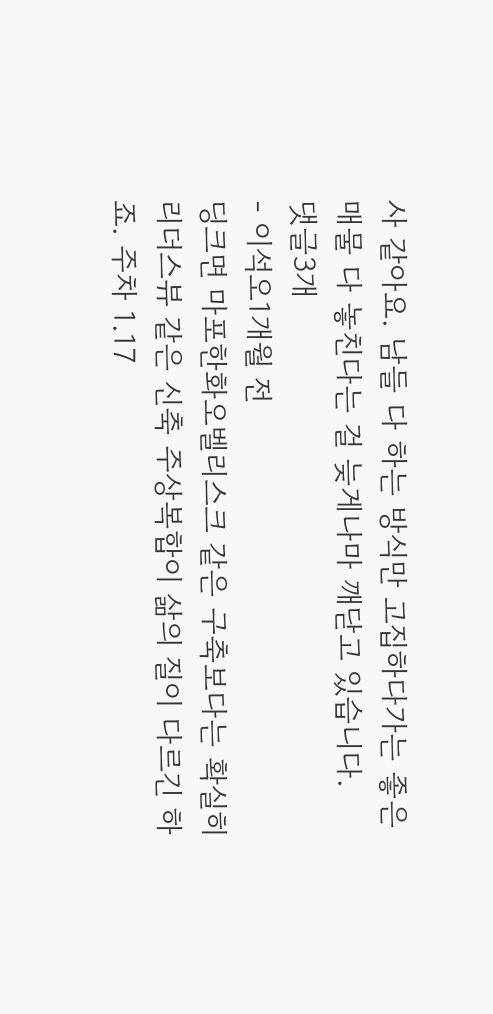사 같아요. 남들 다 하는 방식만 고집하다가는 좋은 매물 다 놓친다는 걸 늦게나마 깨닫고 있습니다.
댓글3개
- 이석오1개월 전
딩크면 마포한화오벨리스크 같은 구축보다는 확실히 리더스뷰 같은 신축 주상복합이 삶의 질이 다르긴 하죠. 주차 1.17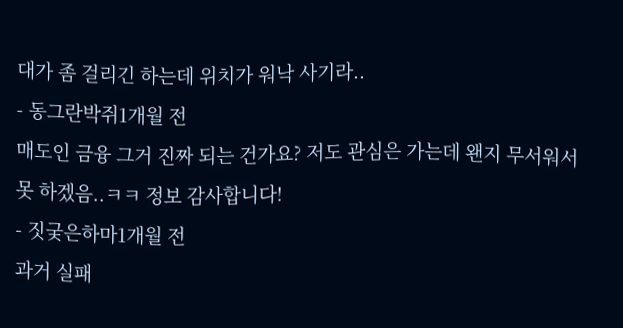대가 좀 걸리긴 하는데 위치가 워낙 사기라..
- 동그란박쥐1개월 전
매도인 금융 그거 진짜 되는 건가요? 저도 관심은 가는데 왠지 무서워서 못 하겠음..ㅋㅋ 정보 감사합니다!
- 짓궂은하마1개월 전
과거 실패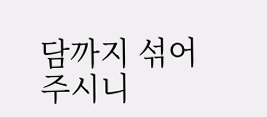담까지 섞어주시니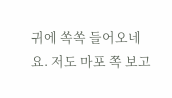귀에 쏙쏙 들어오네요. 저도 마포 쪽 보고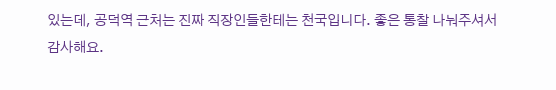있는데, 공덕역 근처는 진짜 직장인들한테는 천국입니다. 좋은 통찰 나눠주셔서 감사해요.